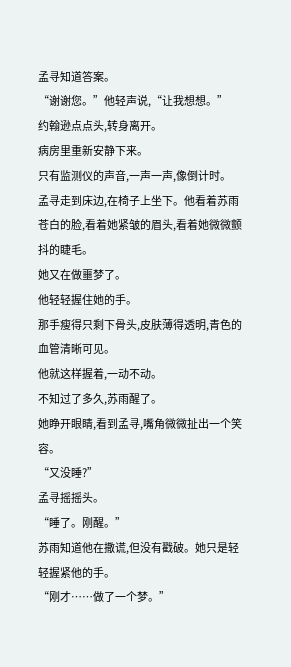孟寻知道答案。
“谢谢您。”他轻声说,“让我想想。”
约翰逊点点头,转身离开。
病房里重新安静下来。
只有监测仪的声音,一声一声,像倒计时。
孟寻走到床边,在椅子上坐下。他看着苏雨苍白的脸,看着她紧皱的眉头,看着她微微颤抖的睫毛。
她又在做噩梦了。
他轻轻握住她的手。
那手瘦得只剩下骨头,皮肤薄得透明,青色的血管清晰可见。
他就这样握着,一动不动。
不知过了多久,苏雨醒了。
她睁开眼睛,看到孟寻,嘴角微微扯出一个笑容。
“又没睡?”
孟寻摇摇头。
“睡了。刚醒。”
苏雨知道他在撒谎,但没有戳破。她只是轻轻握紧他的手。
“刚才……做了一个梦。”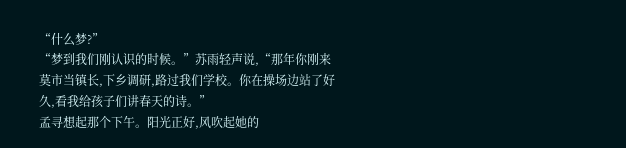“什么梦?”
“梦到我们刚认识的时候。”苏雨轻声说,“那年你刚来莫市当镇长,下乡调研,路过我们学校。你在操场边站了好久,看我给孩子们讲春天的诗。”
孟寻想起那个下午。阳光正好,风吹起她的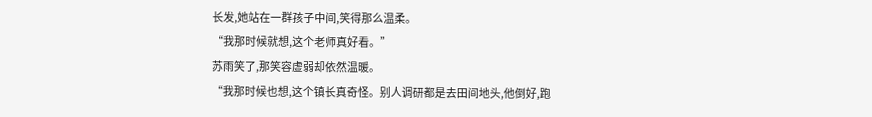长发,她站在一群孩子中间,笑得那么温柔。
“我那时候就想,这个老师真好看。”
苏雨笑了,那笑容虚弱却依然温暖。
“我那时候也想,这个镇长真奇怪。别人调研都是去田间地头,他倒好,跑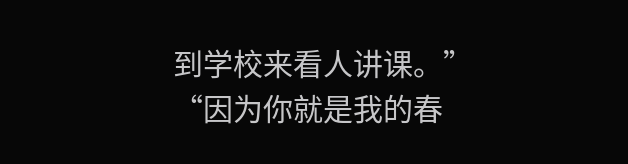到学校来看人讲课。”
“因为你就是我的春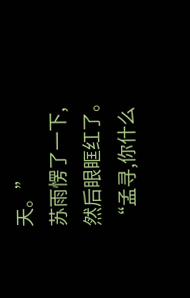天。”
苏雨愣了一下,然后眼眶红了。
“孟寻,你什么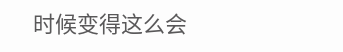时候变得这么会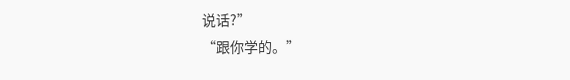说话?”
“跟你学的。”